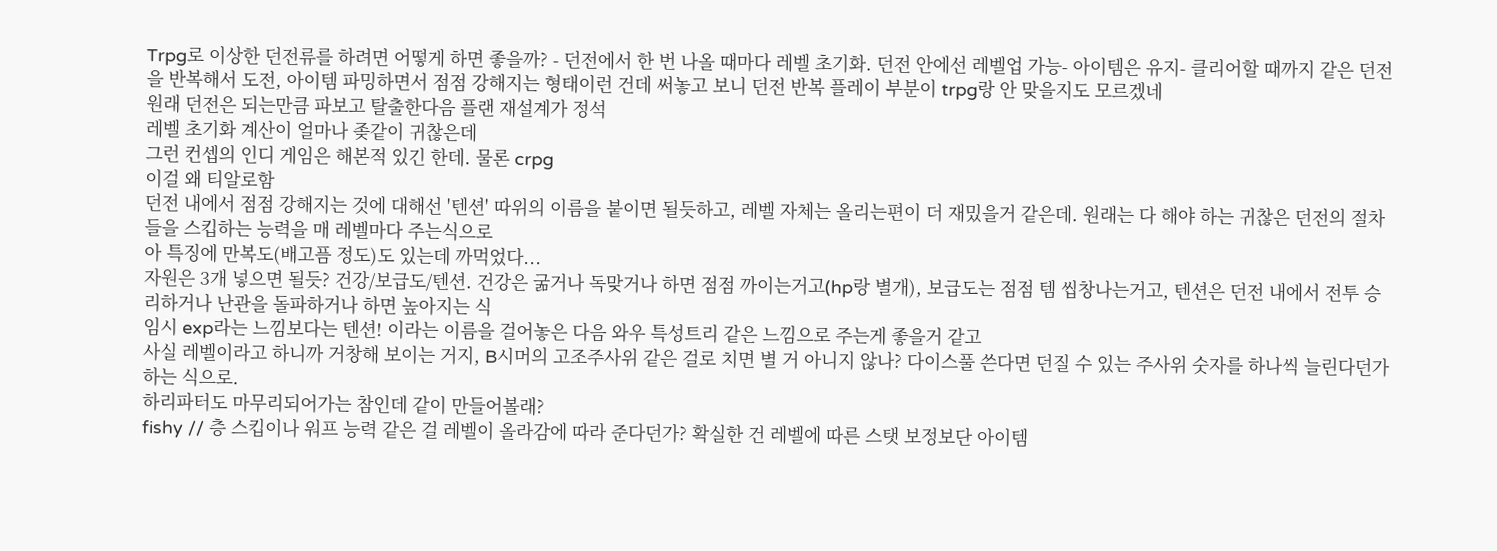Trpg로 이상한 던전류를 하려면 어떻게 하면 좋을까? - 던전에서 한 번 나올 때마다 레벨 초기화. 던전 안에선 레벨업 가능- 아이템은 유지- 클리어할 때까지 같은 던전을 반복해서 도전, 아이템 파밍하면서 점점 강해지는 형태이런 건데 써놓고 보니 던전 반복 플레이 부분이 trpg랑 안 맞을지도 모르겠네
원래 던전은 되는만큼 파보고 탈출한다음 플랜 재설계가 정석
레벨 초기화 계산이 얼마나 좆같이 귀찮은데
그런 컨셉의 인디 게임은 해본적 있긴 한데. 물론 crpg
이걸 왜 티알로함
던전 내에서 점점 강해지는 것에 대해선 '텐션' 따위의 이름을 붙이면 될듯하고, 레벨 자체는 올리는편이 더 재밌을거 같은데. 원래는 다 해야 하는 귀찮은 던전의 절차들을 스킵하는 능력을 매 레벨마다 주는식으로
아 특징에 만복도(배고픔 정도)도 있는데 까먹었다...
자원은 3개 넣으면 될듯? 건강/보급도/텐션. 건강은 굶거나 독맞거나 하면 점점 까이는거고(hp랑 별개), 보급도는 점점 템 씹창나는거고, 텐션은 던전 내에서 전투 승리하거나 난관을 돌파하거나 하면 높아지는 식
임시 exp라는 느낌보다는 텐션! 이라는 이름을 걸어놓은 다음 와우 특성트리 같은 느낌으로 주는게 좋을거 같고
사실 레벨이라고 하니까 거창해 보이는 거지, B시머의 고조주사위 같은 걸로 치면 별 거 아니지 않나? 다이스풀 쓴다면 던질 수 있는 주사위 숫자를 하나씩 늘린다던가 하는 식으로.
하리파터도 마무리되어가는 참인데 같이 만들어볼래?
fishy // 층 스킵이나 워프 능력 같은 걸 레벨이 올라감에 따라 준다던가? 확실한 건 레벨에 따른 스탯 보정보단 아이템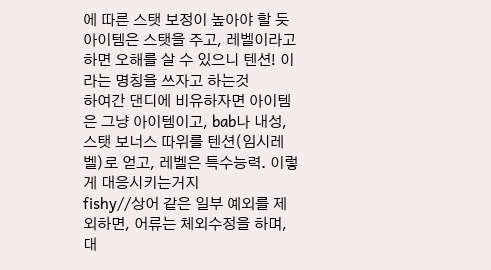에 따른 스탯 보정이 높아야 할 듯
아이템은 스탯을 주고, 레벨이라고 하면 오해를 살 수 있으니 텐션! 이라는 명칭을 쓰자고 하는것
하여간 댄디에 비유하자면 아이템은 그냥 아이템이고, bab나 내성, 스탯 보너스 따위를 텐션(임시레벨)로 얻고, 레벨은 특수능력. 이렇게 대응시키는거지
fishy//상어 같은 일부 예외를 제외하면, 어류는 체외수정을 하며, 대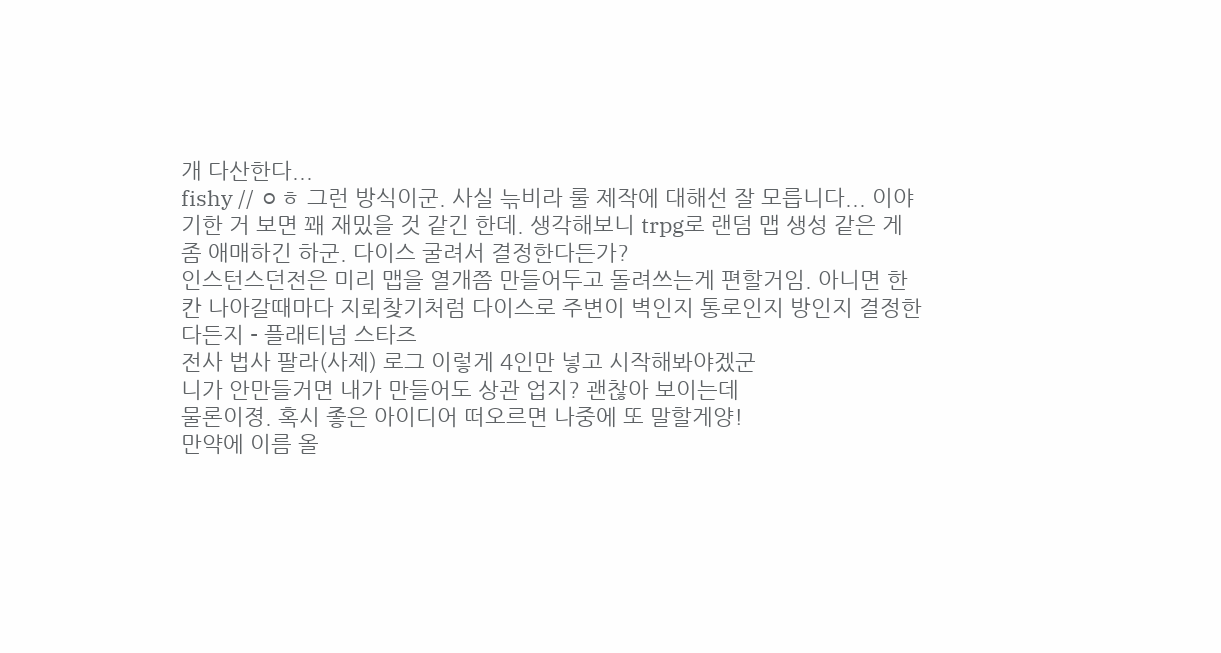개 다산한다...
fishy // ㅇㅎ 그런 방식이군. 사실 늒비라 룰 제작에 대해선 잘 모릅니다... 이야기한 거 보면 꽤 재밌을 것 같긴 한데. 생각해보니 trpg로 랜덤 맵 생성 같은 게 좀 애매하긴 하군. 다이스 굴려서 결정한다든가?
인스턴스던전은 미리 맵을 열개쯤 만들어두고 돌려쓰는게 편할거임. 아니면 한칸 나아갈때마다 지뢰찾기처럼 다이스로 주변이 벽인지 통로인지 방인지 결정한다든지 - 플래티넘 스타즈
전사 법사 팔라(사제) 로그 이렇게 4인만 넣고 시작해봐야겠군
니가 안만들거면 내가 만들어도 상관 업지? 괜찮아 보이는데
물론이졍. 혹시 좋은 아이디어 떠오르면 나중에 또 말할게양!
만약에 이름 올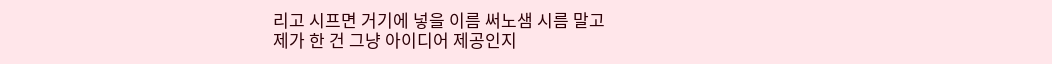리고 시프면 거기에 넣을 이름 써노샘 시름 말고
제가 한 건 그냥 아이디어 제공인지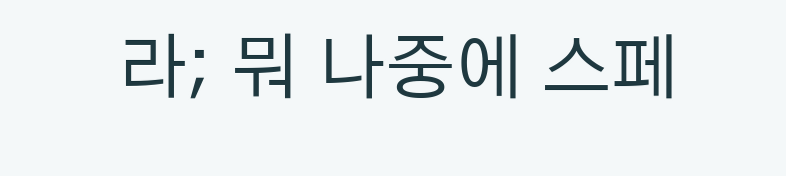라; 뭐 나중에 스페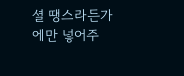셜 땡스라든가에만 넣어주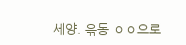세양. 윾동 ㅇㅇ으로